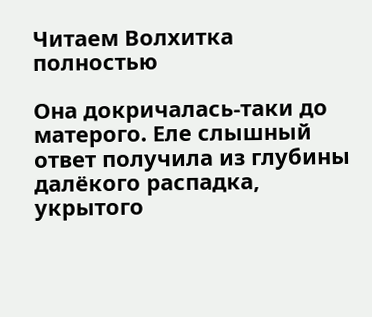Читаем Волхитка полностью

Она докричалась-таки до матерого. Еле слышный ответ получила из глубины далёкого распадка, укрытого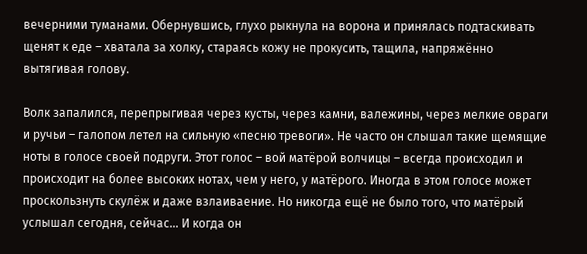вечерними туманами. Обернувшись, глухо рыкнула на ворона и принялась подтаскивать щенят к еде – хватала за холку, стараясь кожу не прокусить, тащила, напряжённо вытягивая голову.

Волк запалился, перепрыгивая через кусты, через камни, валежины, через мелкие овраги и ручьи – галопом летел на сильную «песню тревоги». Не часто он слышал такие щемящие ноты в голосе своей подруги. Этот голос – вой матёрой волчицы – всегда происходил и происходит на более высоких нотах, чем у него, у матёрого. Иногда в этом голосе может проскользнуть скулёж и даже взлаиваение. Но никогда ещё не было того, что матёрый услышал сегодня, сейчас… И когда он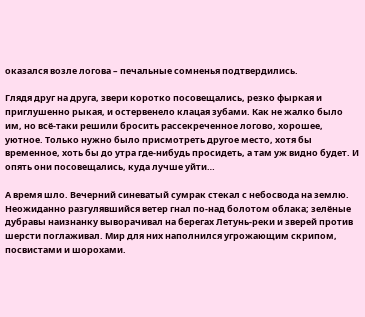оказался возле логова – печальные сомненья подтвердились.

Глядя друг на друга, звери коротко посовещались, резко фыркая и приглушенно рыкая, и остервенело клацая зубами. Как не жалко было им, но всё-таки решили бросить рассекреченное логово, хорошее, уютное. Только нужно было присмотреть другое место, хотя бы временное, хоть бы до утра где-нибудь просидеть, а там уж видно будет. И опять они посовещались, куда лучше уйти…

А время шло. Вечерний синеватый сумрак стекал с небосвода на землю. Неожиданно разгулявшийся ветер гнал по-над болотом облака; зелёные дубравы наизнанку выворачивал на берегах Летунь-реки и зверей против шерсти поглаживал. Мир для них наполнился угрожающим скрипом, посвистами и шорохами.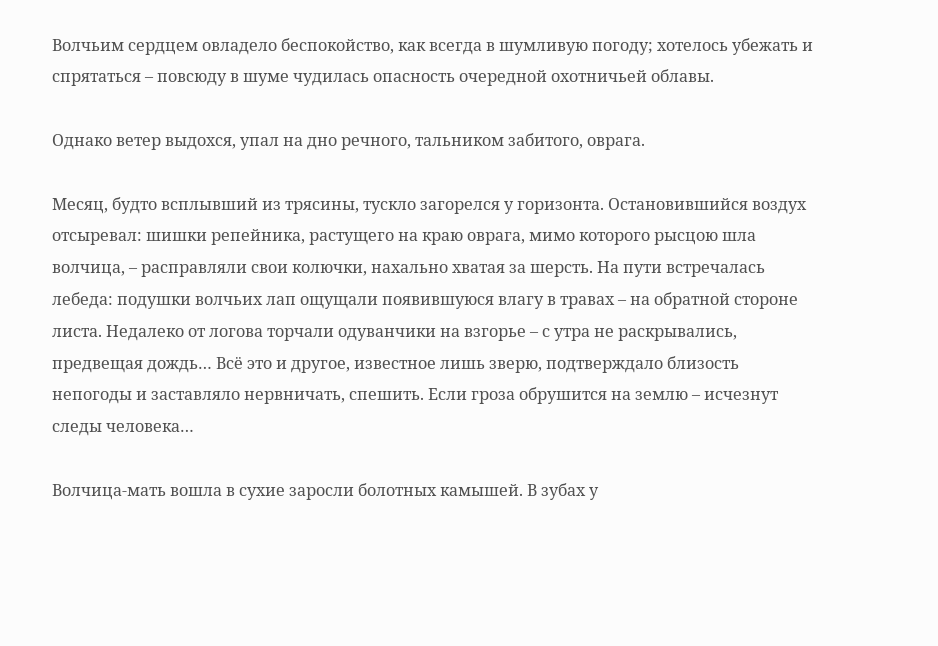Волчьим сердцем овладело беспокойство, как всегда в шумливую погоду; хотелось убежать и спрятаться – повсюду в шуме чудилась опасность очередной охотничьей облавы.

Однако ветер выдохся, упал на дно речного, тальником забитого, оврага.

Месяц, будто всплывший из трясины, тускло загорелся у горизонта. Остановившийся воздух отсыревал: шишки репейника, растущего на краю оврага, мимо которого рысцою шла волчица, – расправляли свои колючки, нахально хватая за шерсть. На пути встречалась лебеда: подушки волчьих лап ощущали появившуюся влагу в травах – на обратной стороне листа. Недалеко от логова торчали одуванчики на взгорье – с утра не раскрывались, предвещая дождь… Всё это и другое, известное лишь зверю, подтверждало близость непогоды и заставляло нервничать, спешить. Если гроза обрушится на землю – исчезнут следы человека…

Волчица-мать вошла в сухие заросли болотных камышей. В зубах у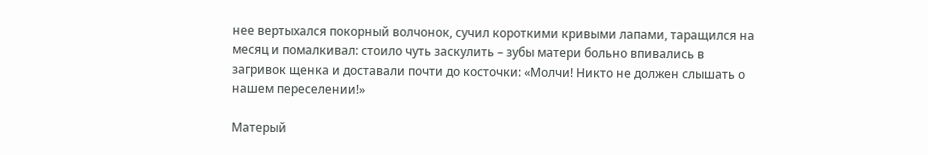нее вертыхался покорный волчонок, сучил короткими кривыми лапами, таращился на месяц и помалкивал: стоило чуть заскулить – зубы матери больно впивались в загривок щенка и доставали почти до косточки: «Молчи! Никто не должен слышать о нашем переселении!»

Матерый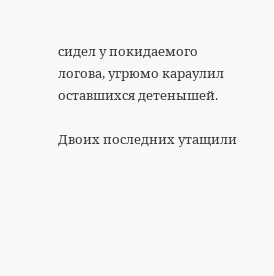сидел у покидаемого логова, угрюмо караулил оставшихся детенышей.

Двоих последних утащили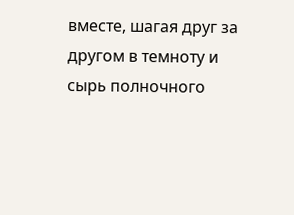вместе, шагая друг за другом в темноту и сырь полночного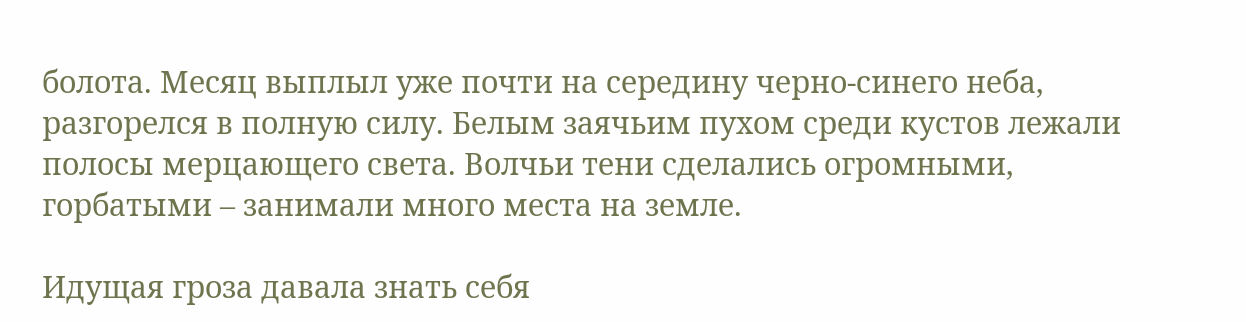болота. Месяц выплыл уже почти на середину черно-синего неба, разгорелся в полную силу. Белым заячьим пухом среди кустов лежали полосы мерцающего света. Волчьи тени сделались огромными, горбатыми – занимали много места на земле.

Идущая гроза давала знать себя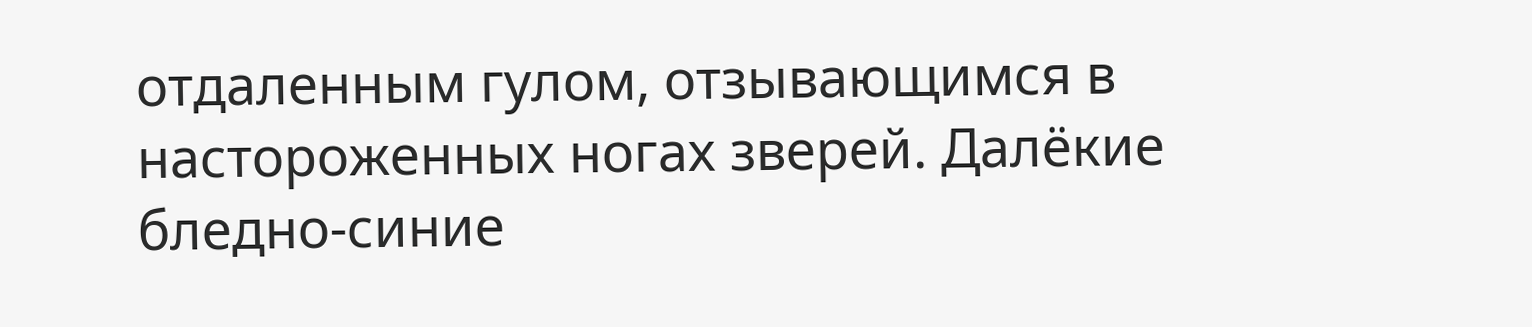отдаленным гулом, отзывающимся в настороженных ногах зверей. Далёкие бледно-синие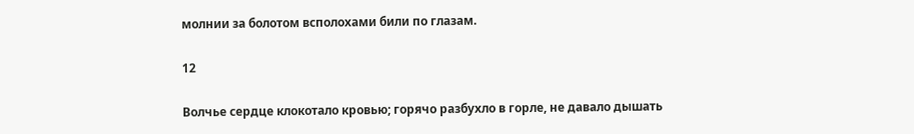молнии за болотом всполохами били по глазам.

12

Волчье сердце клокотало кровью; горячо разбухло в горле, не давало дышать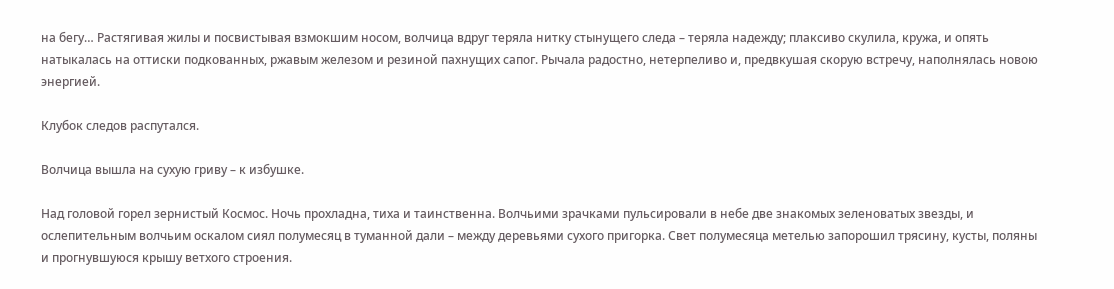на бегу… Растягивая жилы и посвистывая взмокшим носом, волчица вдруг теряла нитку стынущего следа – теряла надежду; плаксиво скулила, кружа, и опять натыкалась на оттиски подкованных, ржавым железом и резиной пахнущих сапог. Рычала радостно, нетерпеливо и, предвкушая скорую встречу, наполнялась новою энергией.

Клубок следов распутался.

Волчица вышла на сухую гриву – к избушке.

Над головой горел зернистый Космос. Ночь прохладна, тиха и таинственна. Волчьими зрачками пульсировали в небе две знакомых зеленоватых звезды, и ослепительным волчьим оскалом сиял полумесяц в туманной дали – между деревьями сухого пригорка. Свет полумесяца метелью запорошил трясину, кусты, поляны и прогнувшуюся крышу ветхого строения.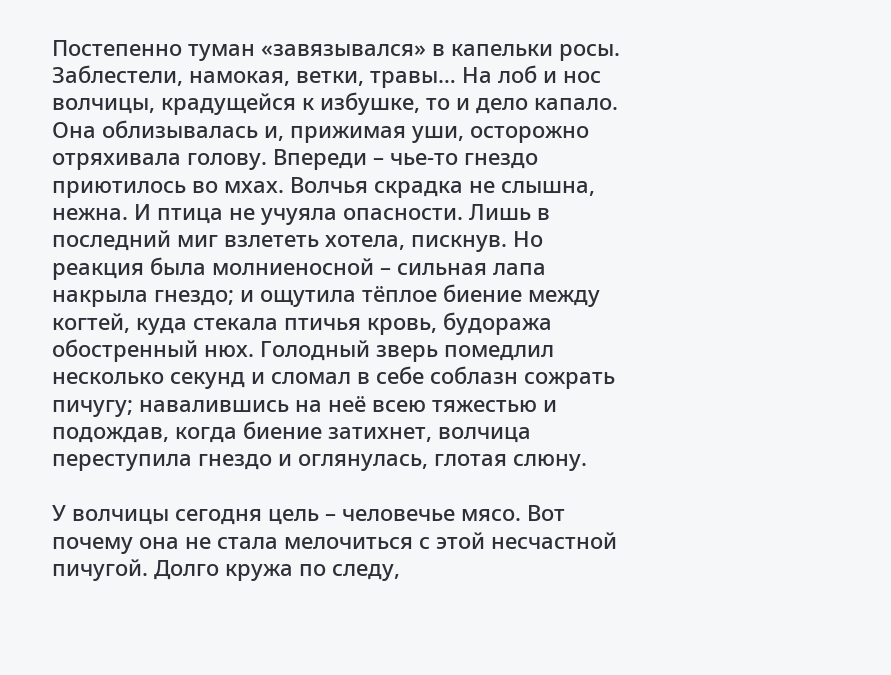Постепенно туман «завязывался» в капельки росы. Заблестели, намокая, ветки, травы… На лоб и нос волчицы, крадущейся к избушке, то и дело капало. Она облизывалась и, прижимая уши, осторожно отряхивала голову. Впереди – чье-то гнездо приютилось во мхах. Волчья скрадка не слышна, нежна. И птица не учуяла опасности. Лишь в последний миг взлететь хотела, пискнув. Но реакция была молниеносной – сильная лапа накрыла гнездо; и ощутила тёплое биение между когтей, куда стекала птичья кровь, будоража обостренный нюх. Голодный зверь помедлил несколько секунд и сломал в себе соблазн сожрать пичугу; навалившись на неё всею тяжестью и подождав, когда биение затихнет, волчица переступила гнездо и оглянулась, глотая слюну.

У волчицы сегодня цель – человечье мясо. Вот почему она не стала мелочиться с этой несчастной пичугой. Долго кружа по следу,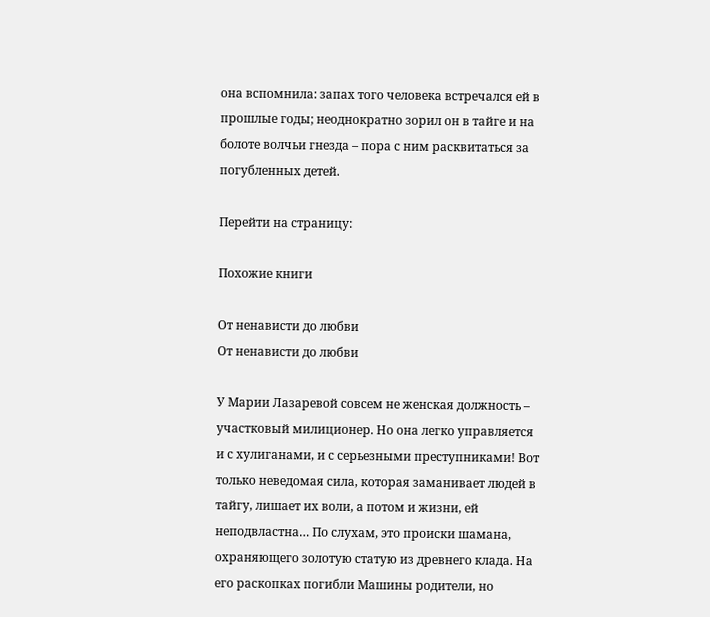она вспомнила: запах того человека встречался ей в прошлые годы; неоднократно зорил он в тайге и на болоте волчьи гнезда – пора с ним расквитаться за погубленных детей.

Перейти на страницу:

Похожие книги

От ненависти до любви
От ненависти до любви

У Марии Лазаревой совсем не женская должность – участковый милиционер. Но она легко управляется и с хулиганами, и с серьезными преступниками! Вот только неведомая сила, которая заманивает людей в тайгу, лишает их воли, а потом и жизни, ей неподвластна… По слухам, это происки шамана, охраняющего золотую статую из древнего клада. На его раскопках погибли Машины родители, но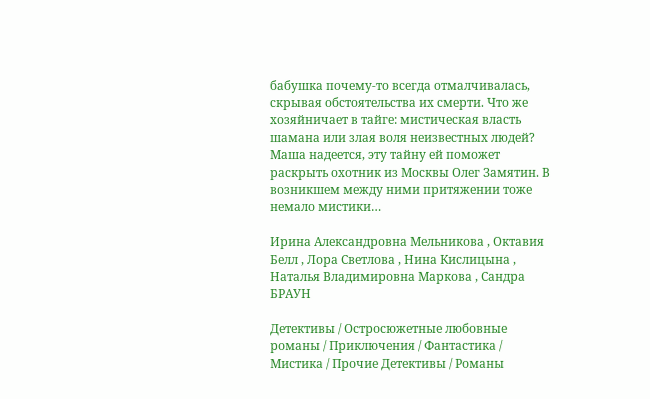бабушка почему-то всегда отмалчивалась, скрывая обстоятельства их смерти. Что же хозяйничает в тайге: мистическая власть шамана или злая воля неизвестных людей? Маша надеется, эту тайну ей поможет раскрыть охотник из Москвы Олег Замятин. В возникшем между ними притяжении тоже немало мистики…

Ирина Александровна Мельникова , Октавия Белл , Лора Светлова , Нина Кислицына , Наталья Владимировна Маркова , Сандра БРАУН

Детективы / Остросюжетные любовные романы / Приключения / Фантастика / Мистика / Прочие Детективы / Романы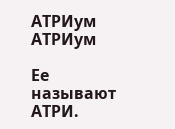АТРИум
АТРИум

Ее называют АТРИ.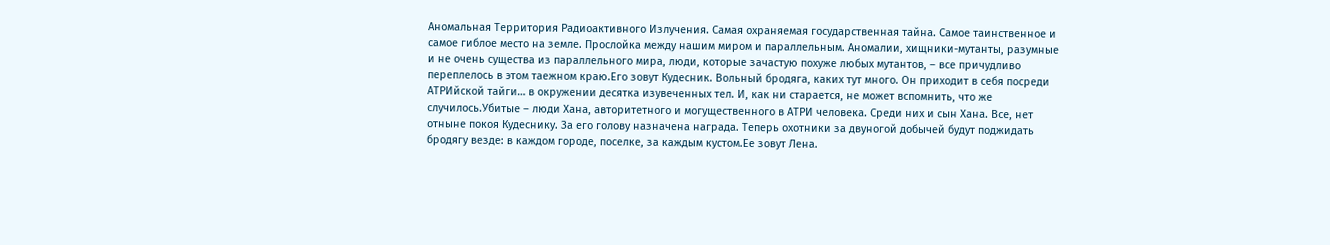Аномальная Территория Радиоактивного Излучения. Самая охраняемая государственная тайна. Самое таинственное и самое гиблое место на земле. Прослойка между нашим миром и параллельным. Аномалии, хищники-мутанты, разумные и не очень существа из параллельного мира, люди, которые зачастую похуже любых мутантов, – все причудливо переплелось в этом таежном краю.Его зовут Кудесник. Вольный бродяга, каких тут много. Он приходит в себя посреди АТРИйской тайги… в окружении десятка изувеченных тел. И, как ни старается, не может вспомнить, что же случилось.Убитые – люди Хана, авторитетного и могущественного в АТРИ человека. Среди них и сын Хана. Все, нет отныне покоя Кудеснику. За его голову назначена награда. Теперь охотники за двуногой добычей будут поджидать бродягу везде: в каждом городе, поселке, за каждым кустом.Ее зовут Лена.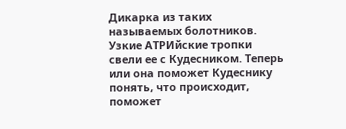Дикарка из таких называемых болотников. Узкие АТРИйские тропки свели ее с Кудесником. Теперь или она поможет Кудеснику понять, что происходит, поможет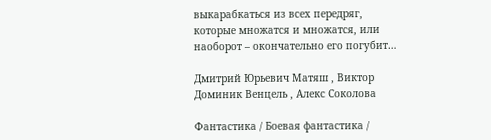выкарабкаться из всех передряг, которые множатся и множатся, или наоборот – окончательно его погубит…

Дмитрий Юрьевич Матяш , Виктор Доминик Венцель , Алекс Соколова

Фантастика / Боевая фантастика /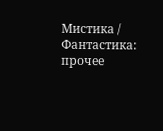Мистика / Фантастика: прочее